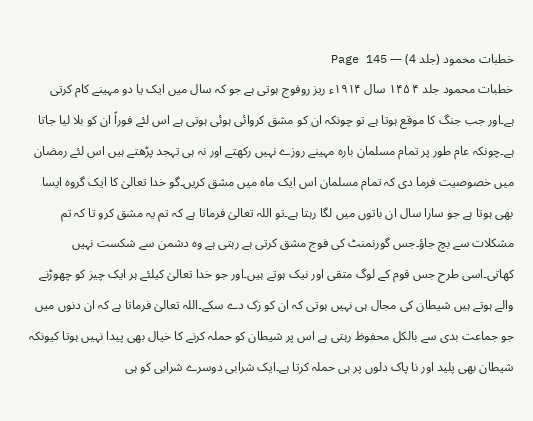خطبات محمود (جلد 4) — Page 145
خطبات محمود جلد ۴ ۱۴۵ سال ۱۹۱۴ء ریز روفوج ہوتی ہے جو کہ سال میں ایک یا دو مہینے کام کرتی ہے۔اور جب جنگ کا موقع ہوتا ہے تو چونکہ ان کو مشق کروائی ہوئی ہوتی ہے اس لئے فوراً ان کو بلا لیا جاتا ہے۔چونکہ عام طور پر تمام مسلمان بارہ مہینے روزے نہیں رکھتے اور نہ ہی تہجد پڑھتے ہیں اس لئے رمضان میں خصوصیت فرما دی کہ تمام مسلمان اس ایک ماہ میں مشق کریں۔گو خدا تعالیٰ کا ایک گروہ ایسا بھی ہوتا ہے جو سارا سال ان باتوں میں لگا رہتا ہے۔تو اللہ تعالیٰ فرماتا ہے کہ تم یہ مشق کرو تا کہ تم مشکلات سے بچ جاؤ۔جس گورنمنٹ کی فوج مشق کرتی ہے رہتی ہے وہ دشمن سے شکست نہیں کھاتی۔اسی طرح جس قوم کے لوگ متقی اور نیک ہوتے ہیں۔اور جو خدا تعالیٰ کیلئے ہر ایک چیز کو چھوڑنے والے ہوتے ہیں شیطان کی مجال ہی نہیں ہوتی کہ ان کو زک دے سکے۔اللہ تعالیٰ فرماتا ہے کہ ان دنوں میں جو جماعت بدی سے بالکل محفوظ رہتی ہے اس پر شیطان کو حملہ کرنے کا خیال بھی پیدا نہیں ہوتا کیونکہ شیطان بھی پلید اور نا پاک دلوں پر ہی حملہ کرتا ہے۔ایک شرابی دوسرے شرابی کو ہی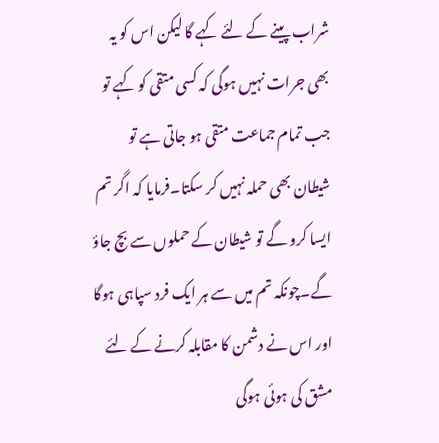شراب پینے کے لئے کہے گا لیکن اس کو یہ بھی جرات نہیں ہوگی کہ کسی متقی کو کہے تو جب تمام جماعت متقی ہو جاتی ہے تو شیطان بھی حملہ نہیں کر سکتا۔فرمایا کہ اگر تم ایسا کرو گے تو شیطان کے حملوں سے بچ جاؤ گے۔چونکہ تم میں سے ہر ایک فرد سپاہی ہوگا اور اس نے دشمن کا مقابلہ کرنے کے لئے مشق کی ہوئی ہوگی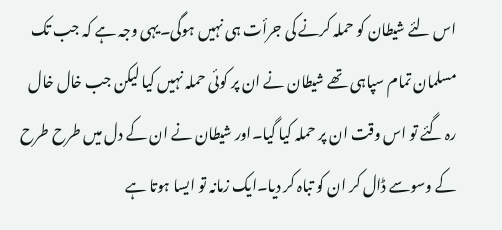اس لئے شیطان کو حملہ کرنے کی جرأت ہی نہیں ہوگی۔یہی وجہ ہے کہ جب تک مسلمان تمام سپاہی تھے شیطان نے ان پر کوئی حملہ نہیں کیا لیکن جب خال خال رہ گئے تو اس وقت ان پر حملہ کیا گیا۔اور شیطان نے ان کے دل میں طرح طرح کے وسوسے ڈال کر ان کو تباہ کر دیا۔ایک زمانہ تو ایسا ہوتا ہے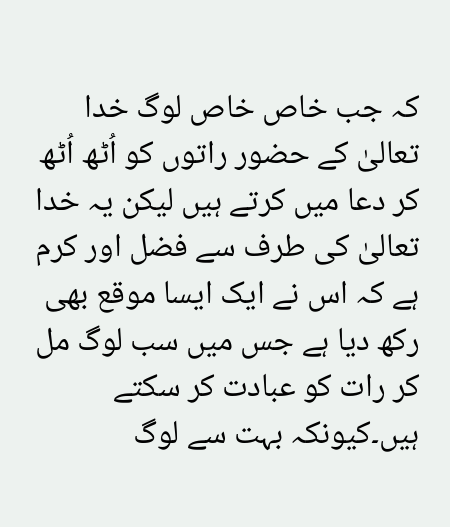کہ جب خاص خاص لوگ خدا تعالیٰ کے حضور راتوں کو اُٹھ اُٹھ کر دعا میں کرتے ہیں لیکن یہ خدا تعالیٰ کی طرف سے فضل اور کرم ہے کہ اس نے ایک ایسا موقع بھی رکھ دیا ہے جس میں سب لوگ مل کر رات کو عبادت کر سکتے ہیں۔کیونکہ بہت سے لوگ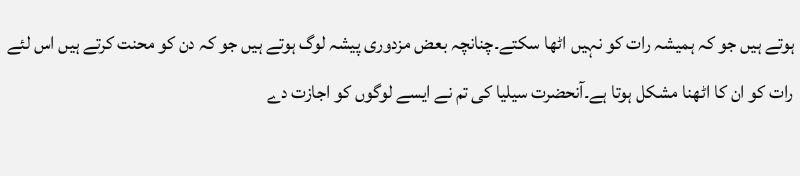ہوتے ہیں جو کہ ہمیشہ رات کو نہیں اٹھا سکتے۔چنانچہ بعض مزدوری پیشہ لوگ ہوتے ہیں جو کہ دن کو محنت کرتے ہیں اس لئے رات کو ان کا اٹھنا مشکل ہوتا ہے۔آنحضرت سیلیا کی تم نے ایسے لوگوں کو اجازت دے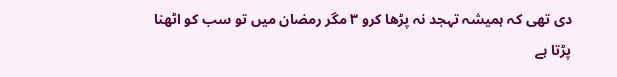دی تھی کہ ہمیشہ تہجد نہ پڑھا کرو ۳ مگر رمضان میں تو سب کو اٹھنا پڑتا ہے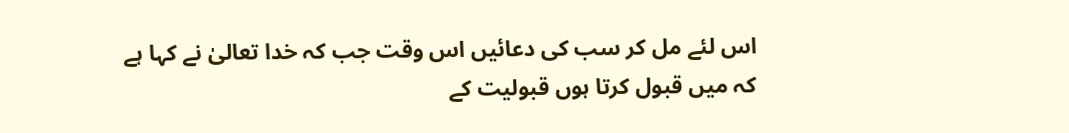اس لئے مل کر سب کی دعائیں اس وقت جب کہ خدا تعالیٰ نے کہا ہے کہ میں قبول کرتا ہوں قبولیت کے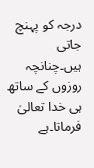درجہ کو پہنچ جاتی ہیں۔چنانچہ روزوں کے ساتھ ہی خدا تعالیٰ فرماتا۔ہے